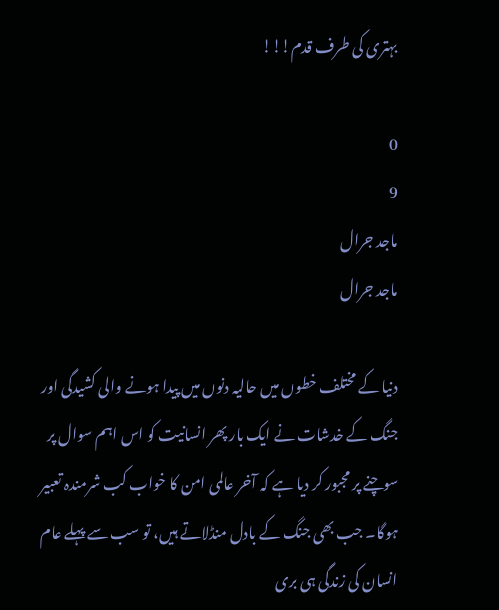بہتری کی طرف قدم!!!

0
9
ماجد جرال
ماجد جرال

دنیا کے مختلف خطوں میں حالیہ دنوں میں پیدا ہونے والی کشیدگی اور جنگ کے خدشات نے ایک بار پھر انسانیت کو اس اہم سوال پر سوچنے پر مجبور کر دیا ہے کہ آخر عالمی امن کا خواب کب شرمندہ تعبیر ہوگا۔ جب بھی جنگ کے بادل منڈلاتے ہیں، تو سب سے پہلے عام انسان کی زندگی ہی بری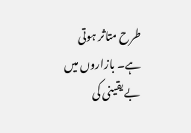طرح متاثر ہوتی ہے۔ بازاروں میں بے یقینی کی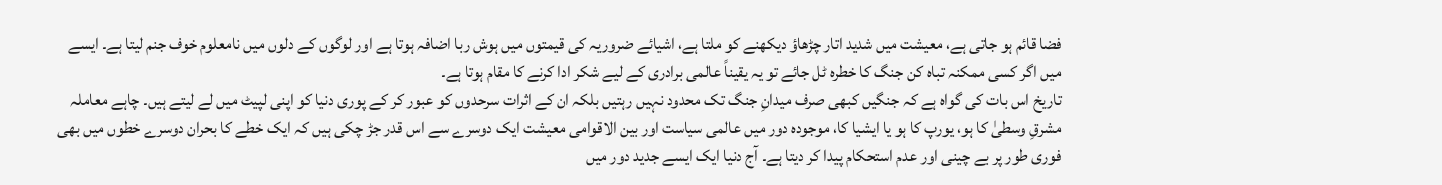فضا قائم ہو جاتی ہے، معیشت میں شدید اتار چڑھاؤ دیکھنے کو ملتا ہے، اشیائے ضروریہ کی قیمتوں میں ہوش ربا اضافہ ہوتا ہے اور لوگوں کے دلوں میں نامعلوم خوف جنم لیتا ہے۔ ایسے میں اگر کسی ممکنہ تباہ کن جنگ کا خطرہ ٹل جائے تو یہ یقیناً عالمی برادری کے لیے شکر ادا کرنے کا مقام ہوتا ہے۔
تاریخ اس بات کی گواہ ہے کہ جنگیں کبھی صرف میدانِ جنگ تک محدود نہیں رہتیں بلکہ ان کے اثرات سرحدوں کو عبور کر کے پوری دنیا کو اپنی لپیٹ میں لے لیتے ہیں۔ چاہے معاملہ مشرقِ وسطیٰ کا ہو، یورپ کا ہو یا ایشیا کا، موجودہ دور میں عالمی سیاست اور بین الاقوامی معیشت ایک دوسرے سے اس قدر جڑ چکی ہیں کہ ایک خطے کا بحران دوسرے خطوں میں بھی فوری طور پر بے چینی اور عدم استحکام پیدا کر دیتا ہے۔ آج دنیا ایک ایسے جدید دور میں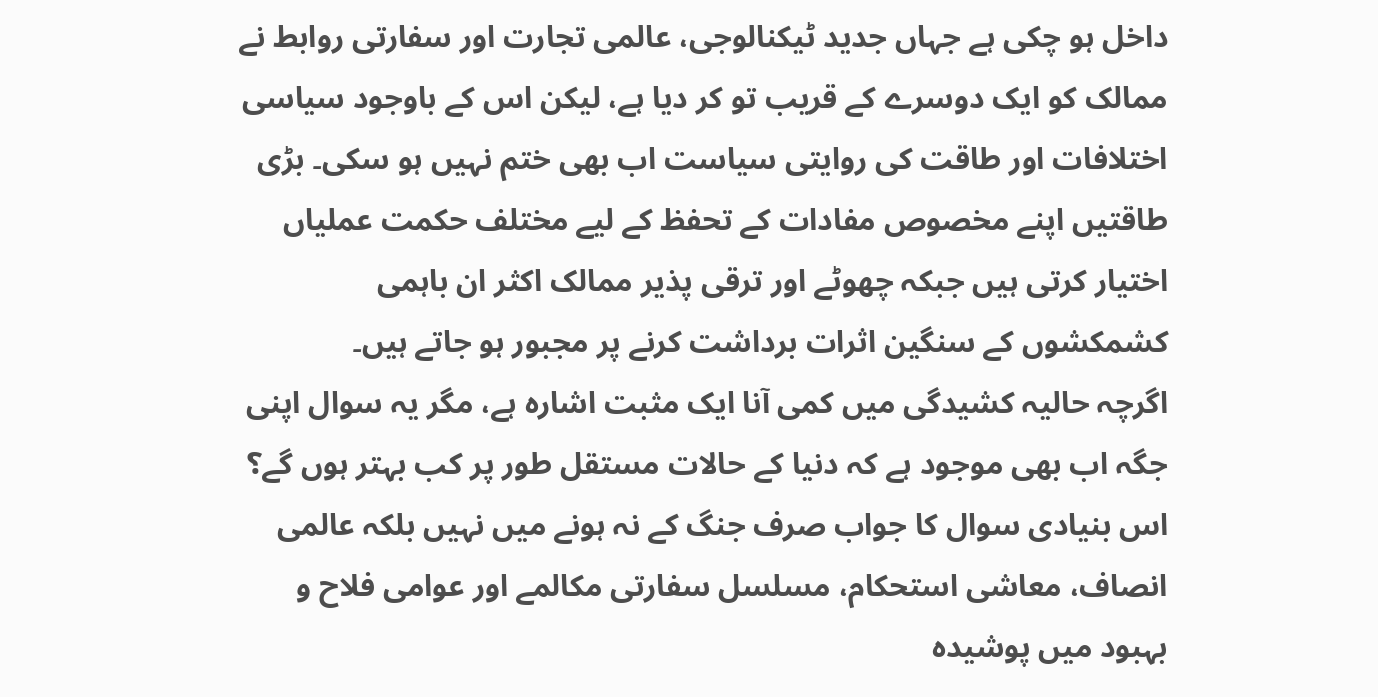داخل ہو چکی ہے جہاں جدید ٹیکنالوجی، عالمی تجارت اور سفارتی روابط نے ممالک کو ایک دوسرے کے قریب تو کر دیا ہے، لیکن اس کے باوجود سیاسی اختلافات اور طاقت کی روایتی سیاست اب بھی ختم نہیں ہو سکی۔ بڑی طاقتیں اپنے مخصوص مفادات کے تحفظ کے لیے مختلف حکمت عملیاں اختیار کرتی ہیں جبکہ چھوٹے اور ترقی پذیر ممالک اکثر ان باہمی کشمکشوں کے سنگین اثرات برداشت کرنے پر مجبور ہو جاتے ہیں۔
اگرچہ حالیہ کشیدگی میں کمی آنا ایک مثبت اشارہ ہے، مگر یہ سوال اپنی جگہ اب بھی موجود ہے کہ دنیا کے حالات مستقل طور پر کب بہتر ہوں گے؟ اس بنیادی سوال کا جواب صرف جنگ کے نہ ہونے میں نہیں بلکہ عالمی انصاف، معاشی استحکام، مسلسل سفارتی مکالمے اور عوامی فلاح و بہبود میں پوشیدہ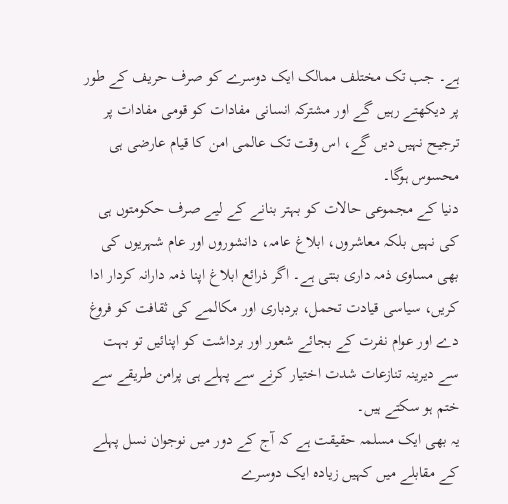ہے۔ جب تک مختلف ممالک ایک دوسرے کو صرف حریف کے طور پر دیکھتے رہیں گے اور مشترکہ انسانی مفادات کو قومی مفادات پر ترجیح نہیں دیں گے، اس وقت تک عالمی امن کا قیام عارضی ہی محسوس ہوگا۔
دنیا کے مجموعی حالات کو بہتر بنانے کے لیے صرف حکومتوں ہی کی نہیں بلکہ معاشروں، ابلاغ عامہ، دانشوروں اور عام شہریوں کی بھی مساوی ذمہ داری بنتی ہے۔ اگر ذرائع ابلاغ اپنا ذمہ دارانہ کردار ادا کریں، سیاسی قیادت تحمل، بردباری اور مکالمے کی ثقافت کو فروغ دے اور عوام نفرت کے بجائے شعور اور برداشت کو اپنائیں تو بہت سے دیرینہ تنازعات شدت اختیار کرنے سے پہلے ہی پرامن طریقے سے ختم ہو سکتے ہیں۔
یہ بھی ایک مسلمہ حقیقت ہے کہ آج کے دور میں نوجوان نسل پہلے کے مقابلے میں کہیں زیادہ ایک دوسرے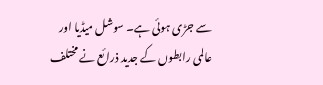سے جڑی ہوئی ہے۔ سوشل میڈیا اور عالمی رابطوں کے جدید ذرائع نے مختلف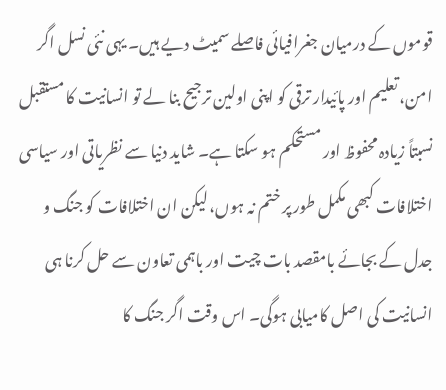قوموں کے درمیان جغرافیائی فاصلے سمیٹ دیے ہیں۔ یہی نئی نسل اگر امن، تعلیم اور پائیدار ترقی کو اپنی اولین ترجیح بنا لے تو انسانیت کا مستقبل نسبتاً زیادہ محفوظ اور مستحکم ہو سکتا ہے۔ شاید دنیا سے نظریاتی اور سیاسی اختلافات کبھی مکمل طور پر ختم نہ ہوں، لیکن ان اختلافات کو جنگ و جدل کے بجائے بامقصد بات چیت اور باہمی تعاون سے حل کرنا ہی انسانیت کی اصل کامیابی ہوگی۔ اس وقت اگر جنگ کا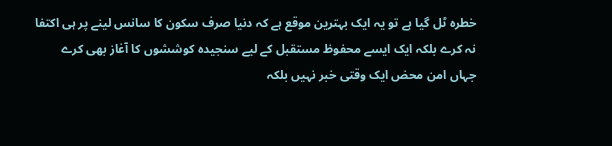خطرہ ٹل گیا ہے تو یہ ایک بہترین موقع ہے کہ دنیا صرف سکون کا سانس لینے پر ہی اکتفا نہ کرے بلکہ ایک ایسے محفوظ مستقبل کے لیے سنجیدہ کوششوں کا آغاز بھی کرے جہاں امن محض ایک وقتی خبر نہیں بلکہ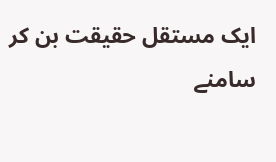ایک مستقل حقیقت بن کر سامنے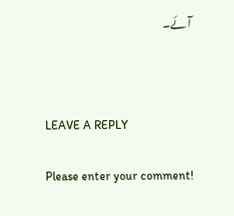آئے۔



LEAVE A REPLY

Please enter your comment!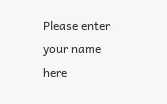Please enter your name here